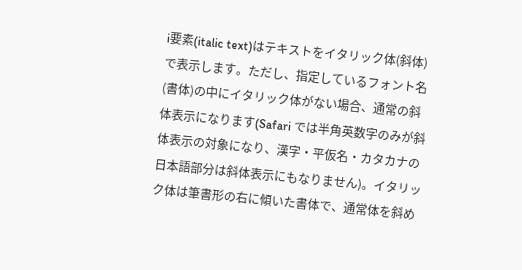i要素(italic text)はテキストをイタリック体(斜体)で表示します。ただし、指定しているフォント名(書体)の中にイタリック体がない場合、通常の斜体表示になります(Safari では半角英数字のみが斜体表示の対象になり、漢字・平仮名・カタカナの日本語部分は斜体表示にもなりません)。イタリック体は筆書形の右に傾いた書体で、通常体を斜め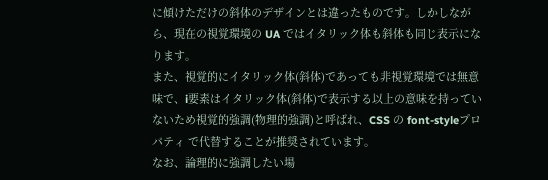に傾けただけの斜体のデザインとは違ったものです。しかしながら、現在の視覚環境の UA ではイタリック体も斜体も同じ表示になります。
また、視覚的にイタリック体(斜体)であっても非視覚環境では無意味で、i要素はイタリック体(斜体)で表示する以上の意味を持っていないため視覚的強調(物理的強調)と呼ばれ、CSS の font-styleプロパティ で代替することが推奨されています。
なお、論理的に強調したい場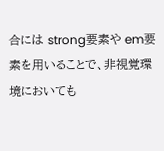合には strong要素や em要素を用いることで、非視覚環境においても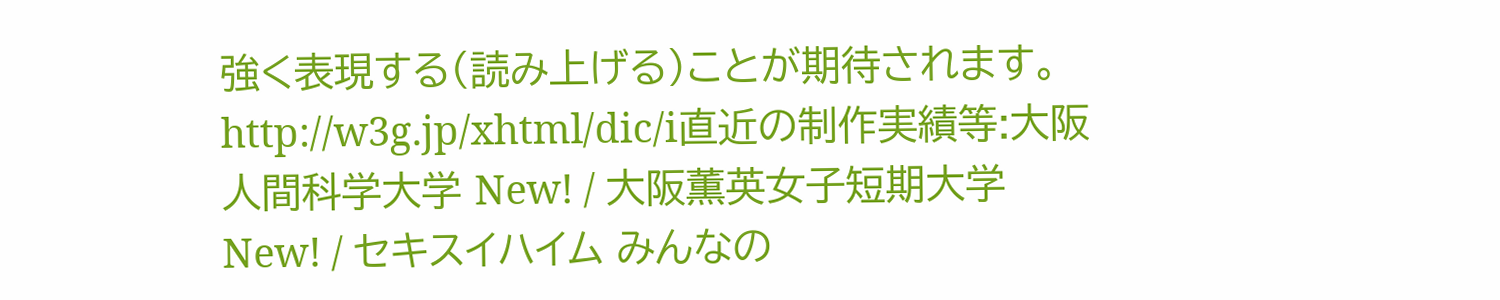強く表現する(読み上げる)ことが期待されます。
http://w3g.jp/xhtml/dic/i直近の制作実績等:大阪人間科学大学 New! / 大阪薫英女子短期大学 New! / セキスイハイム みんなの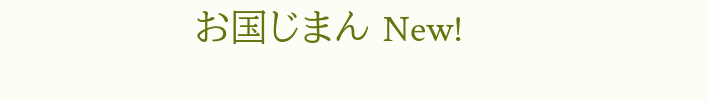お国じまん New!